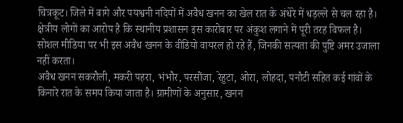चित्रकूट। जिले में बागे और पयश्वनी नदियों में अवैध खनन का खेल रात के अंधेरे में धड़ल्ले से चल रहा है। क्षेत्रीय लोगों का आरोप है कि स्थानीय प्रशासन इस कारोबार पर अंकुश लगाने में पूरी तरह विफल है। सोशल मीडिया पर भी इस अवैध खनन के वीडियो वायरल हो रहे हैं, जिनकी सत्यता की पुष्टि अमर उजाला नहीं करता।
अवैध खनन सकरौली, मकरी पहरा, भंभौर, परसौंजा, रेहुटा, ओरा, लोहदा, पनौटी सहित कई गांवों के किनारे रात के समय किया जाता है। ग्रामीणों के अनुसार, खनन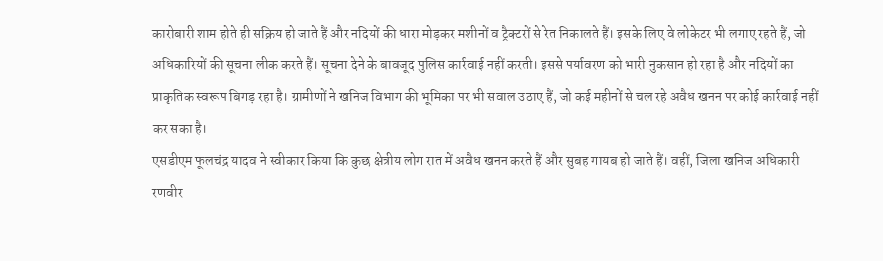कारोबारी शाम होते ही सक्रिय हो जाते हैं और नदियों की धारा मोड़कर मशीनों व ट्रैक्टरों से रेत निकालते हैं। इसके लिए वे लोकेटर भी लगाए रहते हैं, जो अधिकारियों की सूचना लीक करते हैं। सूचना देने के बावजूद पुलिस कार्रवाई नहीं करती। इससे पर्यावरण को भारी नुकसान हो रहा है और नदियों का प्राकृतिक स्वरूप बिगड़ रहा है। ग्रामीणों ने खनिज विभाग की भूमिका पर भी सवाल उठाए हैं, जो कई महीनों से चल रहे अवैध खनन पर कोई कार्रवाई नहीं कर सका है।
एसडीएम फूलचंद्र यादव ने स्वीकार किया कि कुछ क्षेत्रीय लोग रात में अवैध खनन करते हैं और सुबह गायब हो जाते हैं। वहीं, जिला खनिज अधिकारी रणवीर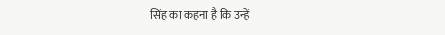सिंह का कहना है कि उन्हें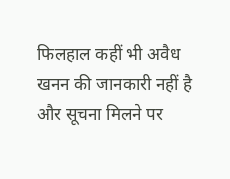फिलहाल कहीं भी अवैध खनन की जानकारी नहीं है और सूचना मिलने पर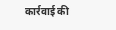कार्रवाई की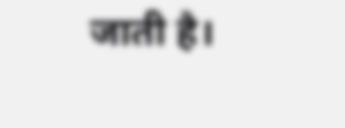जाती है।